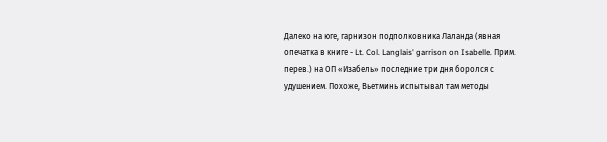Далеко на юге, гарнизон подполковника Лаланда (явная опечатка в книге - Lt. Col. Langlais' garrison on Isabelle. Прим. перев.) на ОП «Изабель» последние три дня боролся с удушением. Похоже, Вьетминь испытывал там методы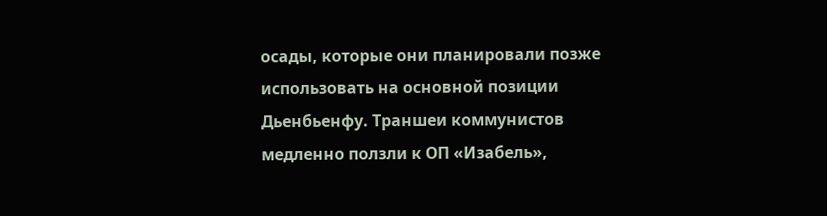осады, которые они планировали позже использовать на основной позиции Дьенбьенфу. Траншеи коммунистов медленно ползли к ОП «Изабель»,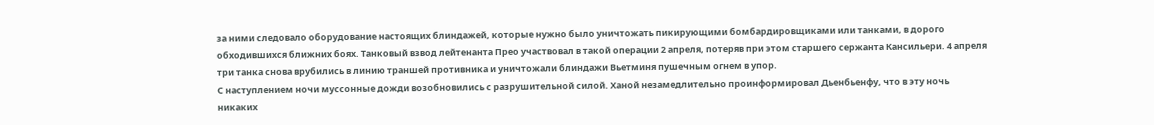за ними следовало оборудование настоящих блиндажей, которые нужно было уничтожать пикирующими бомбардировщиками или танками, в дорого обходившихся ближних боях. Танковый взвод лейтенанта Прео участвовал в такой операции 2 апреля, потеряв при этом старшего сержанта Кансильери. 4 апреля три танка снова врубились в линию траншей противника и уничтожали блиндажи Вьетминя пушечным огнем в упор.
С наступлением ночи муссонные дожди возобновились с разрушительной силой. Ханой незамедлительно проинформировал Дьенбьенфу, что в эту ночь никаких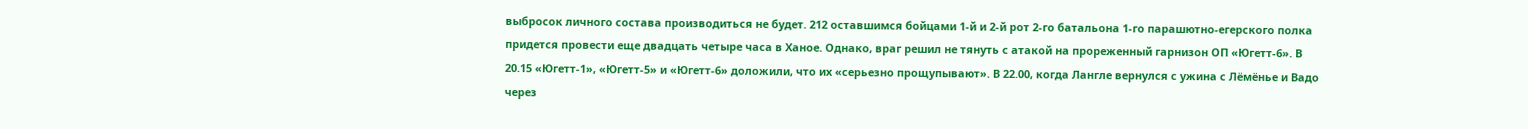выбросок личного состава производиться не будет. 212 оставшимся бойцами 1-й и 2-й рот 2-го батальона 1-го парашютно-егерского полка придется провести еще двадцать четыре часа в Ханое. Однако, враг решил не тянуть с атакой на прореженный гарнизон ОП «Югетт-6». В 20.15 «Югетт-1», «Югетт-5» и «Югетт-6» доложили, что их «серьезно прощупывают». В 22.00, когда Лангле вернулся с ужина с Лёмёнье и Вадо через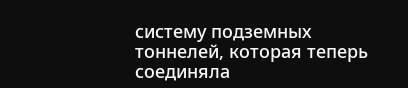систему подземных тоннелей, которая теперь соединяла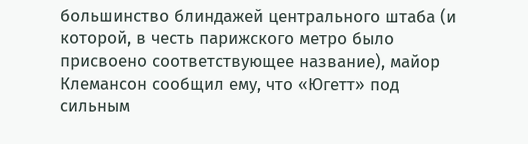большинство блиндажей центрального штаба (и которой, в честь парижского метро было присвоено соответствующее название), майор Клемансон сообщил ему, что «Югетт» под сильным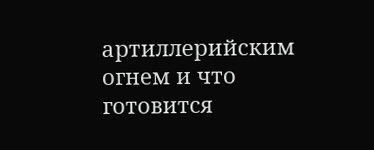артиллерийским огнем и что готовится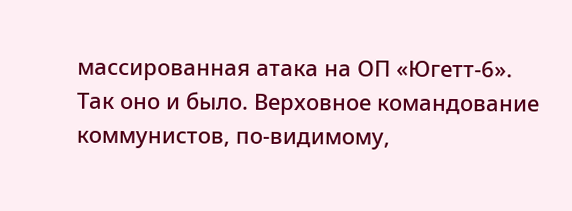массированная атака на ОП «Югетт-6».
Так оно и было. Верховное командование коммунистов, по-видимому,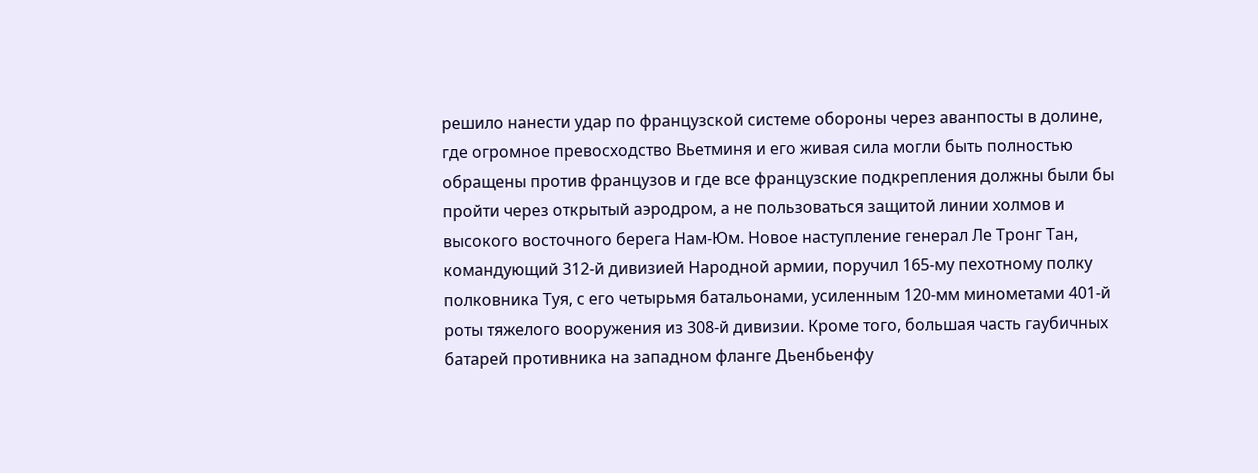решило нанести удар по французской системе обороны через аванпосты в долине, где огромное превосходство Вьетминя и его живая сила могли быть полностью обращены против французов и где все французские подкрепления должны были бы пройти через открытый аэродром, а не пользоваться защитой линии холмов и высокого восточного берега Нам-Юм. Новое наступление генерал Ле Тронг Тан, командующий 312-й дивизией Народной армии, поручил 165-му пехотному полку полковника Туя, с его четырьмя батальонами, усиленным 120-мм минометами 401-й роты тяжелого вооружения из 308-й дивизии. Кроме того, большая часть гаубичных батарей противника на западном фланге Дьенбьенфу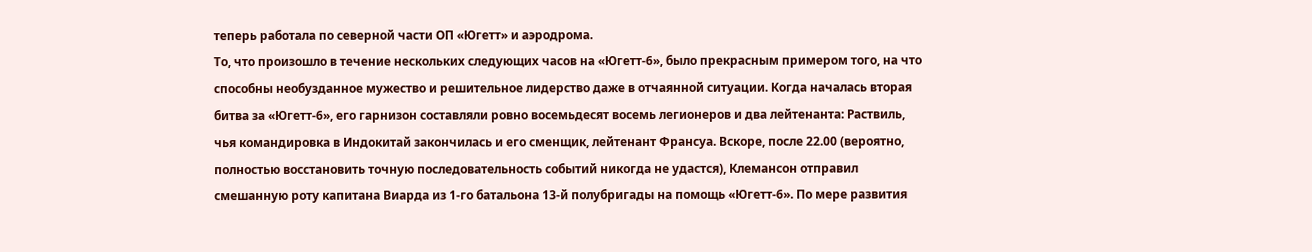теперь работала по северной части ОП «Югетт» и аэродрома.
То, что произошло в течение нескольких следующих часов на «Югетт-6», было прекрасным примером того, на что способны необузданное мужество и решительное лидерство даже в отчаянной ситуации. Когда началась вторая битва за «Югетт-6», его гарнизон составляли ровно восемьдесят восемь легионеров и два лейтенанта: Раствиль, чья командировка в Индокитай закончилась и его сменщик, лейтенант Франсуа. Вскоре, после 22.00 (вероятно, полностью восстановить точную последовательность событий никогда не удастся), Клемансон отправил смешанную роту капитана Виарда из 1-го батальона 13-й полубригады на помощь «Югетт-6». По мере развития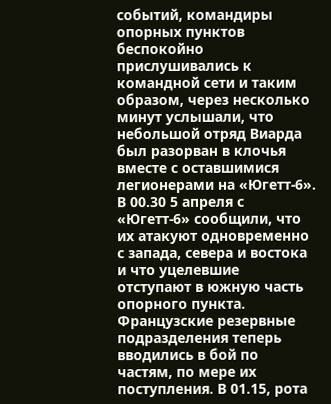событий, командиры опорных пунктов беспокойно прислушивались к командной сети и таким образом, через несколько минут услышали, что небольшой отряд Виарда был разорван в клочья вместе с оставшимися легионерами на «Югетт-6». В 00.30 5 апреля с «Югетт-6» сообщили, что их атакуют одновременно с запада, севера и востока и что уцелевшие отступают в южную часть опорного пункта.
Французские резервные подразделения теперь вводились в бой по частям, по мере их поступления. В 01.15, рота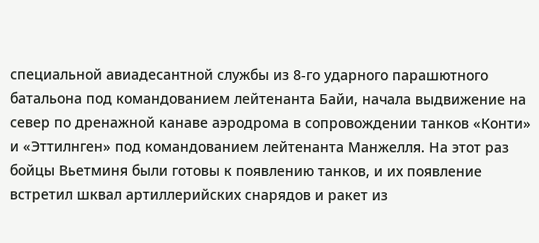специальной авиадесантной службы из 8-го ударного парашютного батальона под командованием лейтенанта Байи, начала выдвижение на север по дренажной канаве аэродрома в сопровождении танков «Конти» и «Эттилнген» под командованием лейтенанта Манжелля. На этот раз бойцы Вьетминя были готовы к появлению танков, и их появление встретил шквал артиллерийских снарядов и ракет из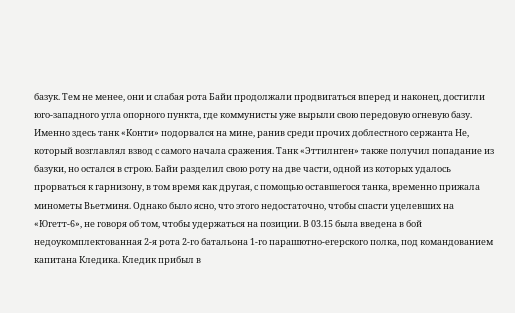базук. Тем не менее, они и слабая рота Байи продолжали продвигаться вперед и наконец, достигли юго-западного угла опорного пункта, где коммунисты уже вырыли свою передовую огневую базу. Именно здесь танк «Конти» подорвался на мине, ранив среди прочих доблестного сержанта Не, который возглавлял взвод с самого начала сражения. Танк «Эттилнген» также получил попадание из базуки, но остался в строю. Байи разделил свою роту на две части, одной из которых удалось прорваться к гарнизону, в том время как другая, с помощью оставшегося танка, временно прижала минометы Вьетминя. Однако было ясно, что этого недостаточно, чтобы спасти уцелевших на «Югетт-6», не говоря об том, чтобы удержаться на позиции. В 03.15 была введена в бой недоукомплектованная 2-я рота 2-го батальона 1-го парашютно-егерского полка, под командованием капитана Кледика. Кледик прибыл в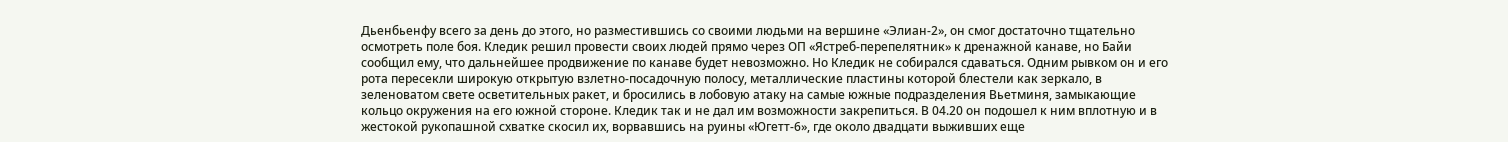Дьенбьенфу всего за день до этого, но разместившись со своими людьми на вершине «Элиан-2», он смог достаточно тщательно осмотреть поле боя. Кледик решил провести своих людей прямо через ОП «Ястреб-перепелятник» к дренажной канаве, но Байи сообщил ему, что дальнейшее продвижение по канаве будет невозможно. Но Кледик не собирался сдаваться. Одним рывком он и его рота пересекли широкую открытую взлетно-посадочную полосу, металлические пластины которой блестели как зеркало, в зеленоватом свете осветительных ракет, и бросились в лобовую атаку на самые южные подразделения Вьетминя, замыкающие кольцо окружения на его южной стороне. Кледик так и не дал им возможности закрепиться. В 04.20 он подошел к ним вплотную и в жестокой рукопашной схватке скосил их, ворвавшись на руины «Югетт-6», где около двадцати выживших еще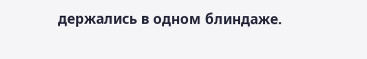держались в одном блиндаже.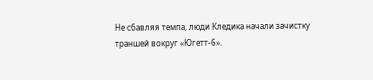Не сбавляя темпа, люди Кледика начали зачистку траншей вокруг «Югетт-6».